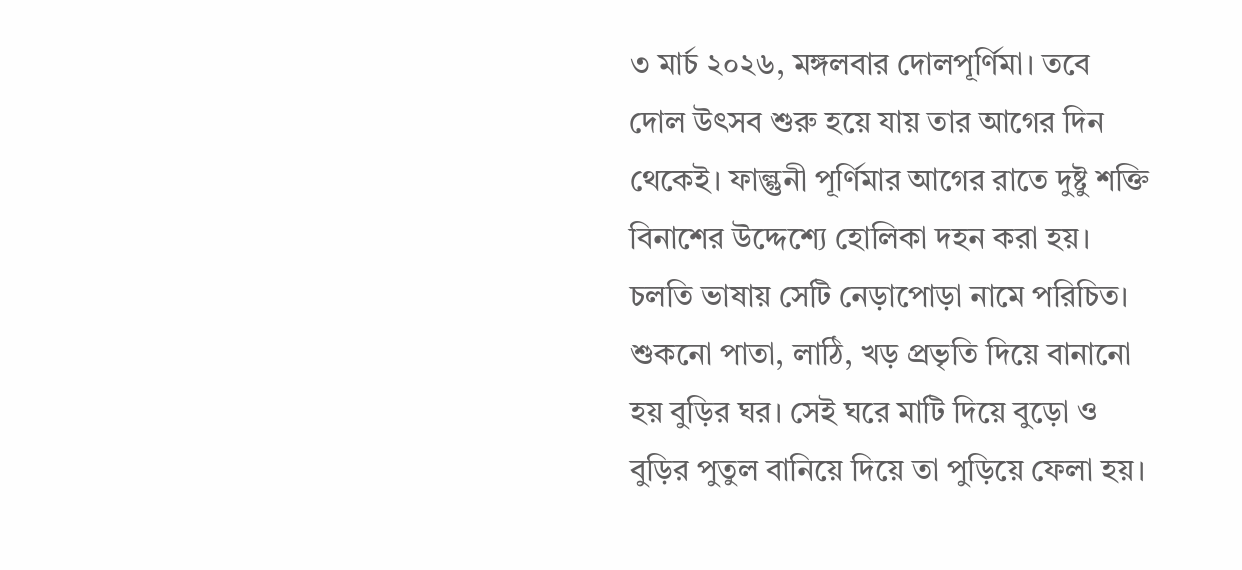৩ মার্চ ২০২৬, মঙ্গলবার দোলপূর্ণিমা। তবে দোল উৎসব শুরু হয়ে যায় তার আগের দিন থেকেই। ফাল্গুনী পূর্ণিমার আগের রাতে দুষ্টু শক্তি বিনাশের উদ্দেশ্যে হোলিকা দহন করা হয়। চলতি ভাষায় সেটি নেড়াপোড়া নামে পরিচিত। শুকনো পাতা, লাঠি, খড় প্রভৃতি দিয়ে বানানো হয় বুড়ির ঘর। সেই ঘরে মাটি দিয়ে বুড়ো ও বুড়ির পুতুল বানিয়ে দিয়ে তা পুড়িয়ে ফেলা হয়।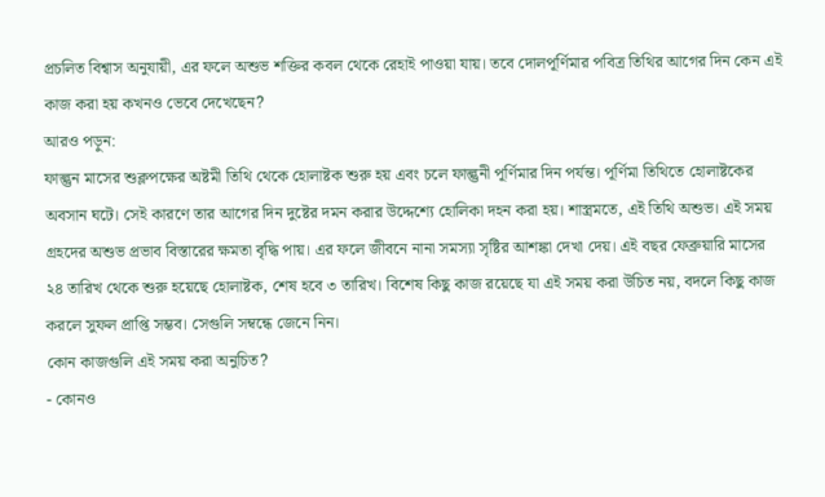প্রচলিত বিশ্বাস অনুযায়ী, এর ফলে অশুভ শক্তির কবল থেকে রেহাই পাওয়া যায়। তবে দোলপূর্ণিমার পবিত্র তিথির আগের দিন কেন এই কাজ করা হয় কখনও ভেবে দেখেছেন?
আরও পড়ুন:
ফাল্গুন মাসের শুক্লপক্ষের অষ্টমী তিথি থেকে হোলাষ্টক শুরু হয় এবং চলে ফাল্গুনী পূর্ণিমার দিন পর্যন্ত। পূর্ণিমা তিথিতে হোলাষ্টকের অবসান ঘটে। সেই কারণে তার আগের দিন দুষ্টের দমন করার উদ্দেশ্যে হোলিকা দহন করা হয়। শাস্ত্রমতে, এই তিথি অশুভ। এই সময় গ্রহদের অশুভ প্রভাব বিস্তারের ক্ষমতা বৃদ্ধি পায়। এর ফলে জীবনে নানা সমস্যা সৃষ্টির আশঙ্কা দেখা দেয়। এই বছর ফেব্রুয়ারি মাসের ২৪ তারিখ থেকে শুরু হয়েছে হোলাষ্টক, শেষ হবে ৩ তারিখ। বিশেষ কিছু কাজ রয়েছে যা এই সময় করা উচিত নয়, বদলে কিছু কাজ করলে সুফল প্রাপ্তি সম্ভব। সেগুলি সম্বন্ধে জেনে নিন।
কোন কাজগুলি এই সময় করা অনুচিত?
- কোনও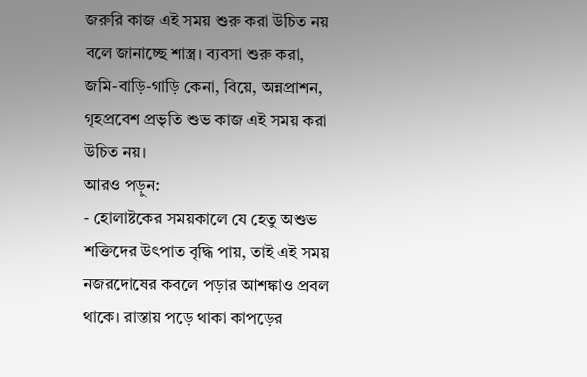জরুরি কাজ এই সময় শুরু করা উচিত নয় বলে জানাচ্ছে শাস্ত্র। ব্যবসা শুরু করা, জমি-বাড়ি-গাড়ি কেনা, বিয়ে, অন্নপ্রাশন, গৃহপ্রবেশ প্রভৃতি শুভ কাজ এই সময় করা উচিত নয়।
আরও পড়ুন:
- হোলাষ্টকের সময়কালে যে হেতু অশুভ শক্তিদের উৎপাত বৃদ্ধি পায়, তাই এই সময় নজরদোষের কবলে পড়ার আশঙ্কাও প্রবল থাকে। রাস্তায় পড়ে থাকা কাপড়ের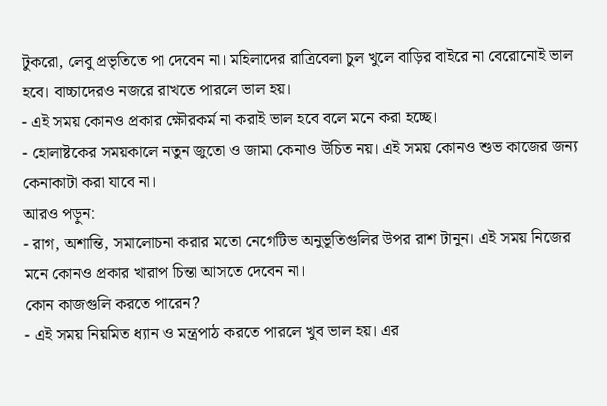টুকরো, লেবু প্রভৃতিতে পা দেবেন না। মহিলাদের রাত্রিবেলা চুল খুলে বাড়ির বাইরে না বেরোনোই ভাল হবে। বাচ্চাদেরও নজরে রাখতে পারলে ভাল হয়।
- এই সময় কোনও প্রকার ক্ষৌরকর্ম না করাই ভাল হবে বলে মনে করা হচ্ছে।
- হোলাষ্টকের সময়কালে নতুন জুতো ও জামা কেনাও উচিত নয়। এই সময় কোনও শুভ কাজের জন্য কেনাকাটা করা যাবে না।
আরও পড়ুন:
- রাগ, অশান্তি, সমালোচনা করার মতো নেগেটিভ অনুভূতিগুলির উপর রাশ টানুন। এই সময় নিজের মনে কোনও প্রকার খারাপ চিন্তা আসতে দেবেন না।
কোন কাজগুলি করতে পারেন?
- এই সময় নিয়মিত ধ্যান ও মন্ত্রপাঠ করতে পারলে খুব ভাল হয়। এর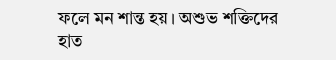ফলে মন শান্ত হয়। অশুভ শক্তিদের হাত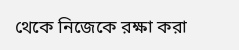থেকে নিজেকে রক্ষা করা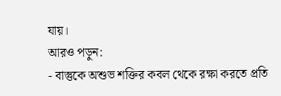যায়।
আরও পড়ুন:
- বাস্তুকে অশুভ শক্তির কবল থেকে রক্ষা করতে প্রতি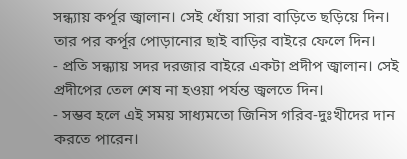সন্ধ্যায় কর্পূর জ্বালান। সেই ধোঁয়া সারা বাড়িতে ছড়িয়ে দিন। তার পর কর্পূর পোড়ানোর ছাই বাড়ির বাইরে ফেলে দিন।
- প্রতি সন্ধ্যায় সদর দরজার বাইরে একটা প্রদীপ জ্বালান। সেই প্রদীপের তেল শেষ না হওয়া পর্যন্ত জ্বলতে দিন।
- সম্ভব হলে এই সময় সাধ্যমতো জিনিস গরিব-দুঃখীদের দান করতে পারেন।